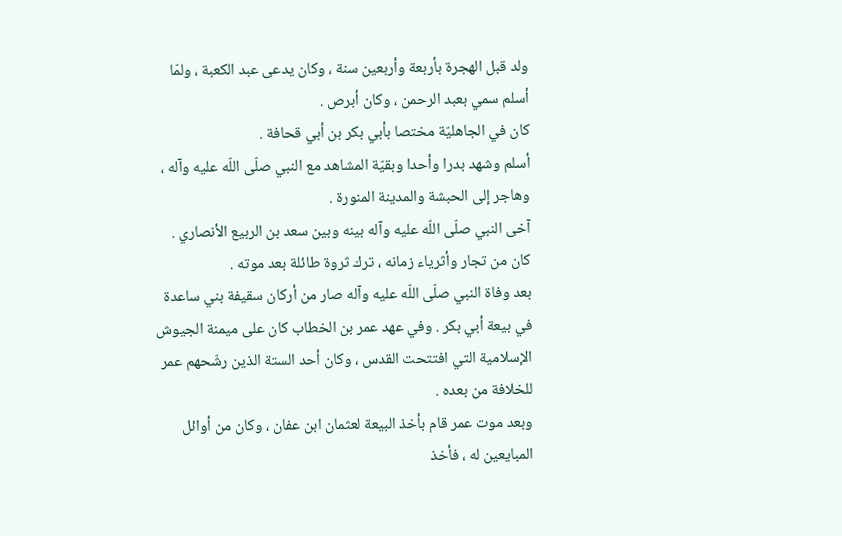ولد قبل الهجرة بأربعة وأربعين سنة ، وكان يدعى عبد الكعبة ، ولمّا أسلم سمي بعبد الرحمن ، وكان أبرص .
كان في الجاهليّة مختصا بأبي بكر بن أبي قحافة .
أسلم وشهد بدرا وأحدا وبقيّة المشاهد مع النبي صلّى اللّه عليه وآله ، وهاجر إلى الحبشة والمدينة المنورة .
آخى النبي صلّى اللّه عليه وآله بينه وبين سعد بن الربيع الأنصاري .
كان من تجار وأثرياء زمانه ، ترك ثروة طائلة بعد موته .
بعد وفاة النبي صلّى اللّه عليه وآله صار من أركان سقيفة بني ساعدة في بيعة أبي بكر . وفي عهد عمر بن الخطاب كان على ميمنة الجيوش الإسلامية التي افتتحت القدس ، وكان أحد الستة الذين رشّحهم عمر للخلافة من بعده .
وبعد موت عمر قام بأخذ البيعة لعثمان ابن عفان ، وكان من أوائل المبايعين له ، فأخذ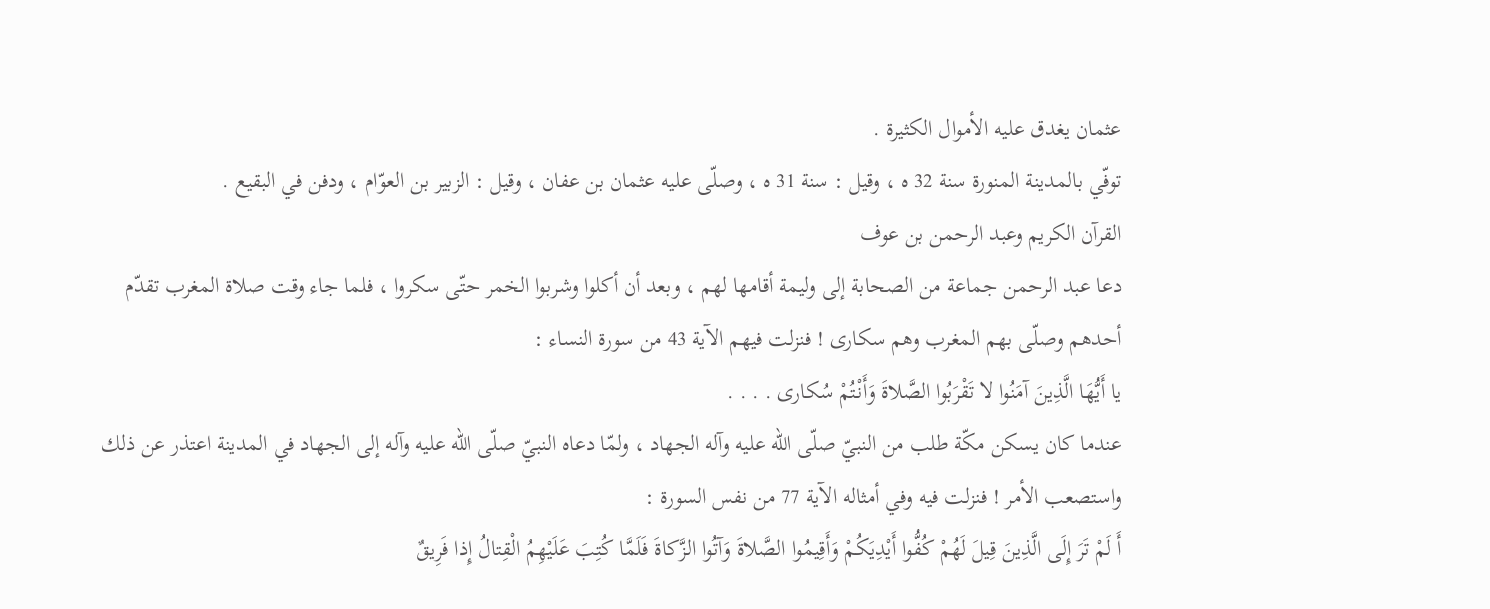عثمان يغدق عليه الأموال الكثيرة .
توفّي بالمدينة المنورة سنة 32 ه ، وقيل : سنة 31 ه ، وصلّى عليه عثمان بن عفان ، وقيل : الزبير بن العوّام ، ودفن في البقيع .
القرآن الكريم وعبد الرحمن بن عوف
دعا عبد الرحمن جماعة من الصحابة إلى وليمة أقامها لهم ، وبعد أن أكلوا وشربوا الخمر حتّى سكروا ، فلما جاء وقت صلاة المغرب تقدّم أحدهم وصلّى بهم المغرب وهم سكارى ! فنزلت فيهم الآية 43 من سورة النساء :
يا أَيُّهَا الَّذِينَ آمَنُوا لا تَقْرَبُوا الصَّلاةَ وَأَنْتُمْ سُكارى . . . .
عندما كان يسكن مكّة طلب من النبيّ صلّى اللّه عليه وآله الجهاد ، ولمّا دعاه النبيّ صلّى اللّه عليه وآله إلى الجهاد في المدينة اعتذر عن ذلك واستصعب الأمر ! فنزلت فيه وفي أمثاله الآية 77 من نفس السورة :
أَ لَمْ تَرَ إِلَى الَّذِينَ قِيلَ لَهُمْ كُفُّوا أَيْدِيَكُمْ وَأَقِيمُوا الصَّلاةَ وَآتُوا الزَّكاةَ فَلَمَّا كُتِبَ عَلَيْهِمُ الْقِتالُ إِذا فَرِيقٌ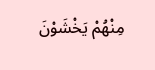مِنْهُمْ يَخْشَوْنَ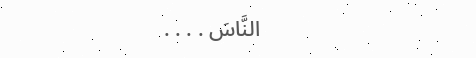النَّاسَ . . . .